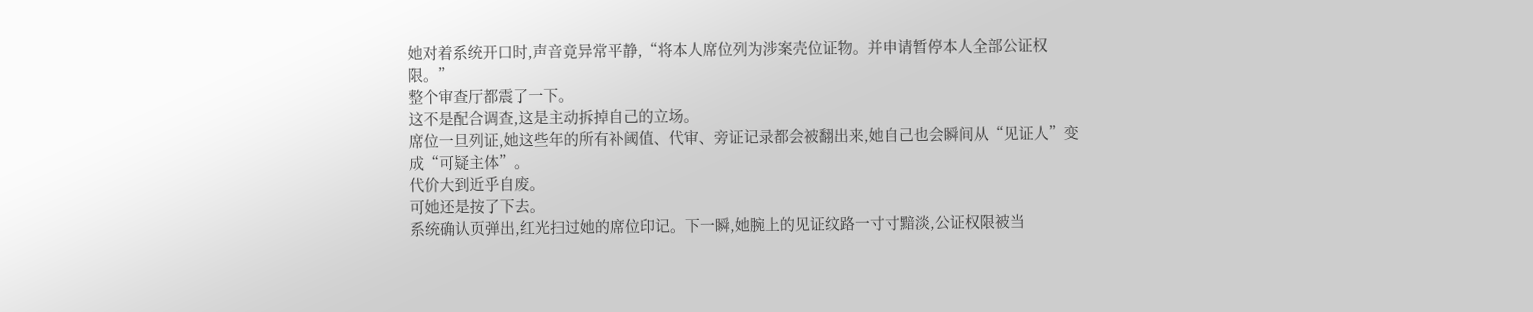她对着系统开口时,声音竟异常平静,“将本人席位列为涉案壳位证物。并申请暂停本人全部公证权限。”
整个审查厅都震了一下。
这不是配合调查,这是主动拆掉自己的立场。
席位一旦列证,她这些年的所有补阈值、代审、旁证记录都会被翻出来,她自己也会瞬间从“见证人”变成“可疑主体”。
代价大到近乎自废。
可她还是按了下去。
系统确认页弹出,红光扫过她的席位印记。下一瞬,她腕上的见证纹路一寸寸黯淡,公证权限被当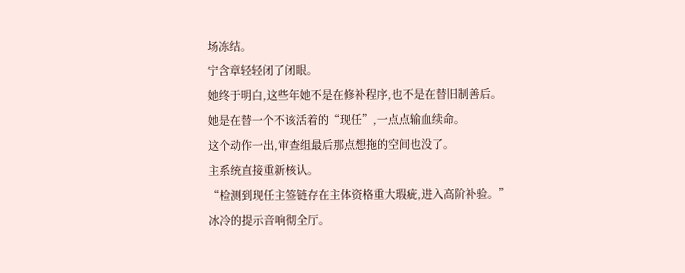场冻结。
宁含章轻轻闭了闭眼。
她终于明白,这些年她不是在修补程序,也不是在替旧制善后。
她是在替一个不该活着的“现任”,一点点输血续命。
这个动作一出,审查组最后那点想拖的空间也没了。
主系统直接重新核认。
“检测到现任主签链存在主体资格重大瑕疵,进入高阶补验。”
冰冷的提示音响彻全厅。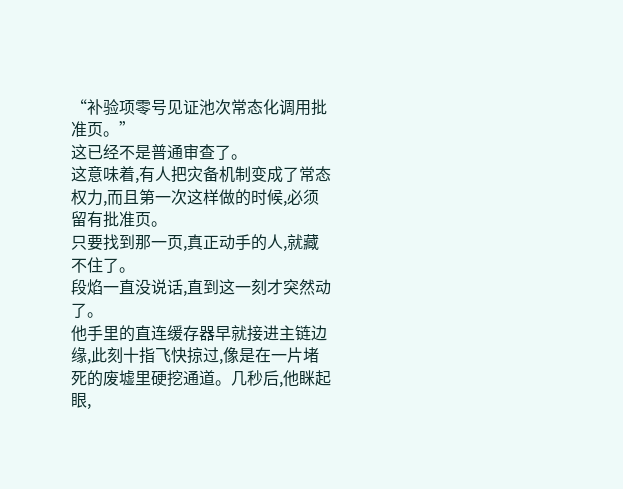“补验项零号见证池次常态化调用批准页。”
这已经不是普通审查了。
这意味着,有人把灾备机制变成了常态权力,而且第一次这样做的时候,必须留有批准页。
只要找到那一页,真正动手的人,就藏不住了。
段焰一直没说话,直到这一刻才突然动了。
他手里的直连缓存器早就接进主链边缘,此刻十指飞快掠过,像是在一片堵死的废墟里硬挖通道。几秒后,他眯起眼,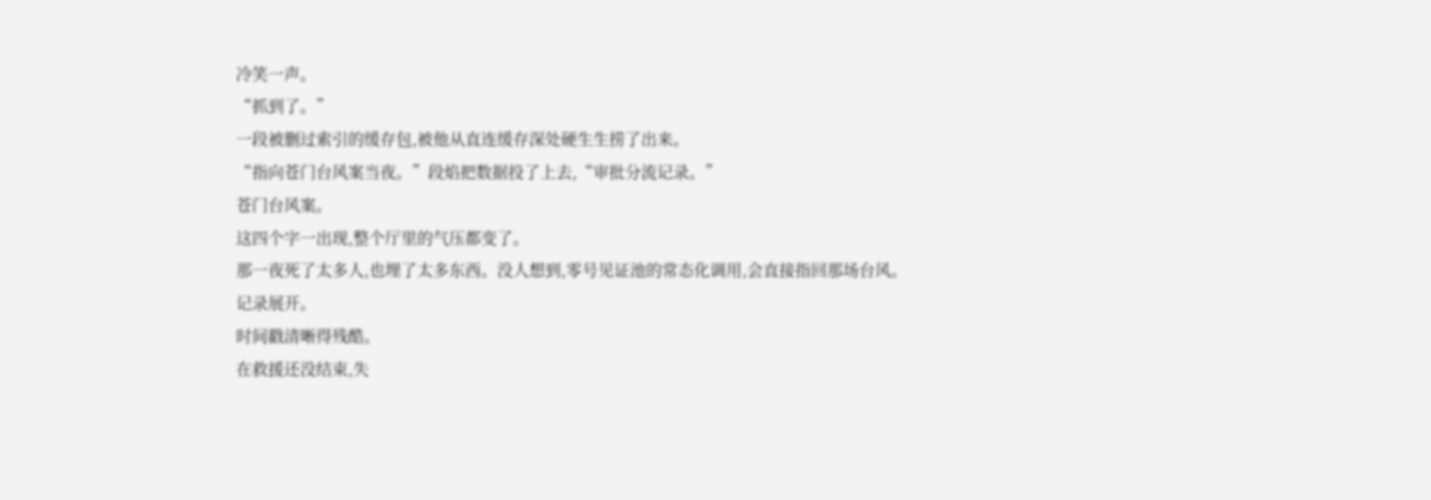冷笑一声。
“抓到了。”
一段被删过索引的缓存包,被他从直连缓存深处硬生生捞了出来。
“指向苍门台风案当夜。”段焰把数据投了上去,“审批分流记录。”
苍门台风案。
这四个字一出现,整个厅里的气压都变了。
那一夜死了太多人,也埋了太多东西。没人想到,零号见证池的常态化调用,会直接指回那场台风。
记录展开。
时间戳清晰得残酷。
在救援还没结束,失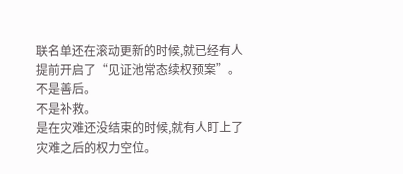联名单还在滚动更新的时候,就已经有人提前开启了“见证池常态续权预案”。
不是善后。
不是补救。
是在灾难还没结束的时候,就有人盯上了灾难之后的权力空位。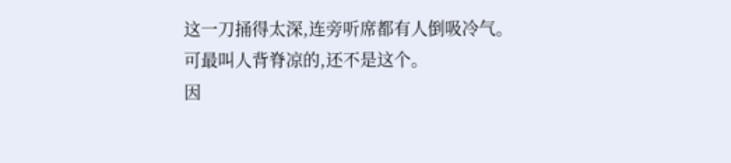这一刀捅得太深,连旁听席都有人倒吸冷气。
可最叫人背脊凉的,还不是这个。
因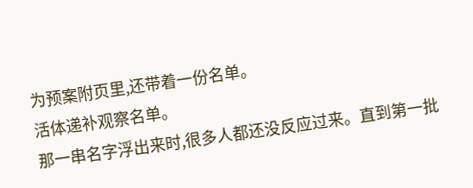为预案附页里,还带着一份名单。
活体递补观察名单。
那一串名字浮出来时,很多人都还没反应过来。直到第一批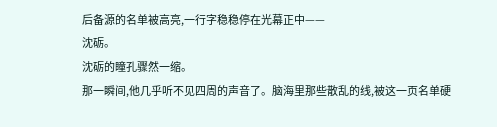后备源的名单被高亮,一行字稳稳停在光幕正中——
沈砺。
沈砺的瞳孔骤然一缩。
那一瞬间,他几乎听不见四周的声音了。脑海里那些散乱的线,被这一页名单硬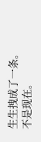生生拽成了一条。
不是现在。